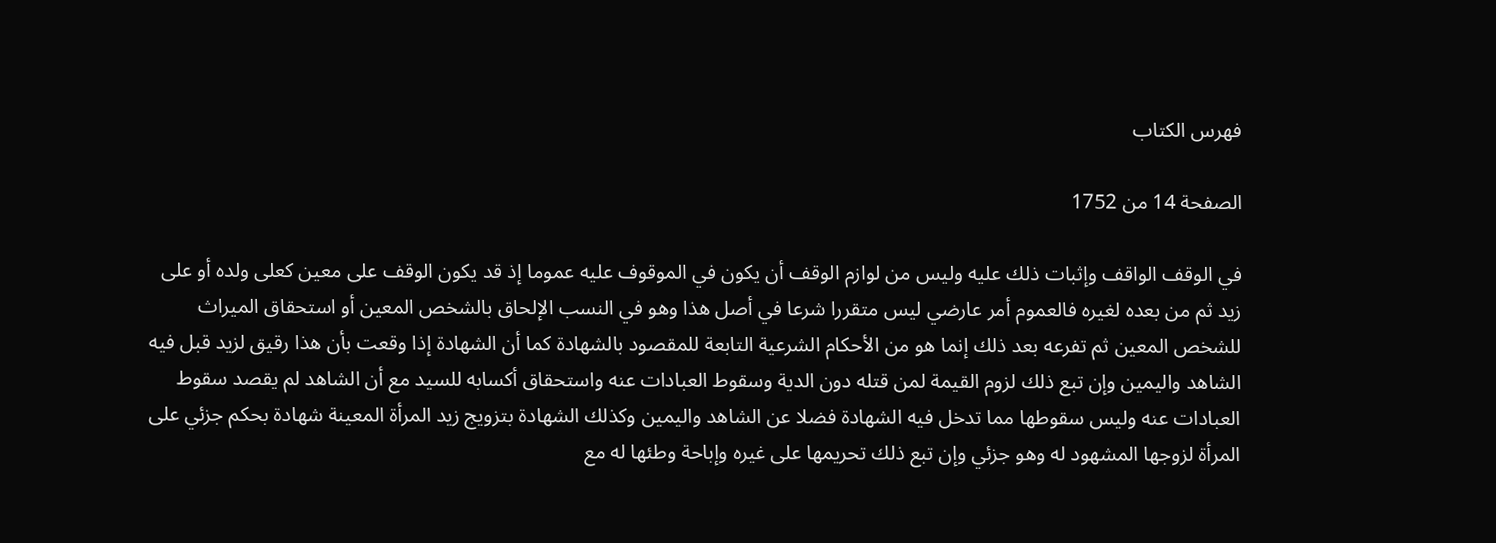فهرس الكتاب

الصفحة 14 من 1752

في الوقف الواقف وإثبات ذلك عليه وليس من لوازم الوقف أن يكون في الموقوف عليه عموما إذ قد يكون الوقف على معين كعلى ولده أو على زيد ثم من بعده لغيره فالعموم أمر عارضي ليس متقررا شرعا في أصل هذا وهو في النسب الإلحاق بالشخص المعين أو استحقاق الميراث للشخص المعين ثم تفرعه بعد ذلك إنما هو من الأحكام الشرعية التابعة للمقصود بالشهادة كما أن الشهادة إذا وقعت بأن هذا رقيق لزيد قبل فيه الشاهد واليمين وإن تبع ذلك لزوم القيمة لمن قتله دون الدية وسقوط العبادات عنه واستحقاق أكسابه للسيد مع أن الشاهد لم يقصد سقوط العبادات عنه وليس سقوطها مما تدخل فيه الشهادة فضلا عن الشاهد واليمين وكذلك الشهادة بتزويج زيد المرأة المعينة شهادة بحكم جزئي على المرأة لزوجها المشهود له وهو جزئي وإن تبع ذلك تحريمها على غيره وإباحة وطئها له مع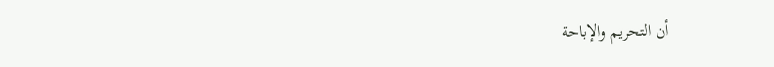أن التحريم والإباحة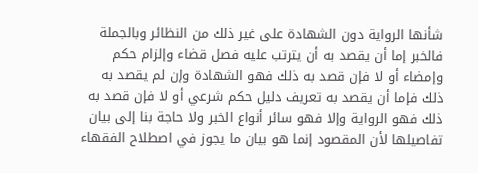شأنها الرواية دون الشهادة على غير ذلك من النظائر وبالجملة فالخبر إما أن يقصد به أن يترتب عليه فصل قضاء وإلزام حكم وإمضاء أو لا فإن قصد به ذلك فهو الشهادة وإن لم يقصد به ذلك فإما أن يقصد به تعريف دليل حكم شرعي أو لا فإن قصد به ذلك فهو الرواية وإلا فهو سائر أنواع الخبر ولا حاجة بنا إلى بيان تفاصيلها لأن المقصود إنما هو بيان ما يجوز في اصطلاح الفقهاء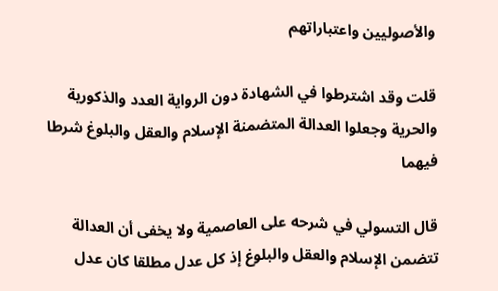والأصوليين واعتباراتهم

قلت وقد اشترطوا في الشهادة دون الرواية العدد والذكورية والحرية وجعلوا العدالة المتضمنة الإسلام والعقل والبلوغ شرطا فيهما

قال التسولي في شرحه على العاصمية ولا يخفى أن العدالة تتضمن الإسلام والعقل والبلوغ إذ كل عدل مطلقا كان عدل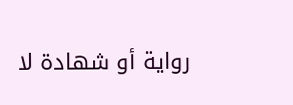رواية أو شهادة لا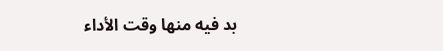بد فيه منها وقت الأداء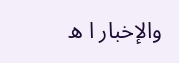والإخبار ا ه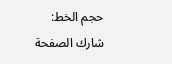حجم الخط:
شارك الصفحة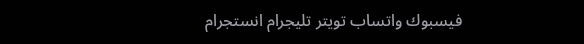فيسبوك واتساب تويتر تليجرام انستجرام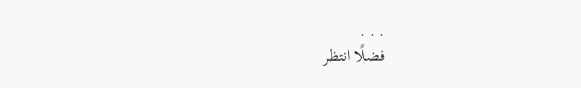. . .
فضلًا انتظر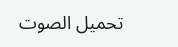تحميل الصوت